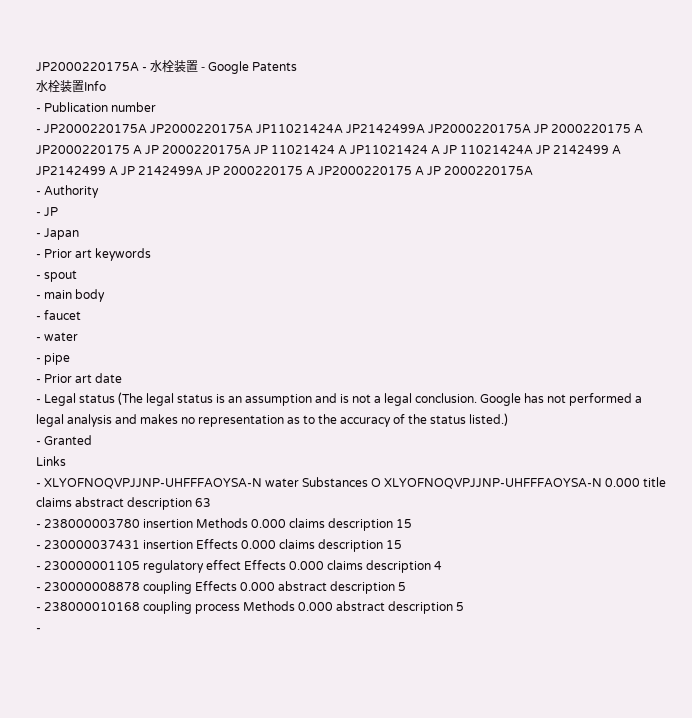JP2000220175A - 水栓装置 - Google Patents
水栓装置Info
- Publication number
- JP2000220175A JP2000220175A JP11021424A JP2142499A JP2000220175A JP 2000220175 A JP2000220175 A JP 2000220175A JP 11021424 A JP11021424 A JP 11021424A JP 2142499 A JP2142499 A JP 2142499A JP 2000220175 A JP2000220175 A JP 2000220175A
- Authority
- JP
- Japan
- Prior art keywords
- spout
- main body
- faucet
- water
- pipe
- Prior art date
- Legal status (The legal status is an assumption and is not a legal conclusion. Google has not performed a legal analysis and makes no representation as to the accuracy of the status listed.)
- Granted
Links
- XLYOFNOQVPJJNP-UHFFFAOYSA-N water Substances O XLYOFNOQVPJJNP-UHFFFAOYSA-N 0.000 title claims abstract description 63
- 238000003780 insertion Methods 0.000 claims description 15
- 230000037431 insertion Effects 0.000 claims description 15
- 230000001105 regulatory effect Effects 0.000 claims description 4
- 230000008878 coupling Effects 0.000 abstract description 5
- 238000010168 coupling process Methods 0.000 abstract description 5
-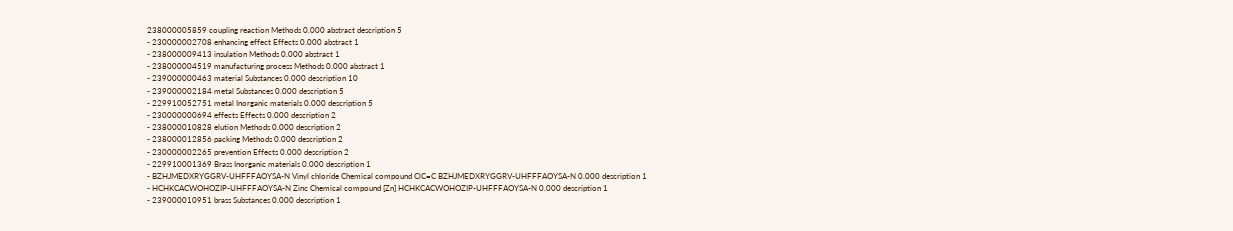238000005859 coupling reaction Methods 0.000 abstract description 5
- 230000002708 enhancing effect Effects 0.000 abstract 1
- 238000009413 insulation Methods 0.000 abstract 1
- 238000004519 manufacturing process Methods 0.000 abstract 1
- 239000000463 material Substances 0.000 description 10
- 239000002184 metal Substances 0.000 description 5
- 229910052751 metal Inorganic materials 0.000 description 5
- 230000000694 effects Effects 0.000 description 2
- 238000010828 elution Methods 0.000 description 2
- 238000012856 packing Methods 0.000 description 2
- 230000002265 prevention Effects 0.000 description 2
- 229910001369 Brass Inorganic materials 0.000 description 1
- BZHJMEDXRYGGRV-UHFFFAOYSA-N Vinyl chloride Chemical compound ClC=C BZHJMEDXRYGGRV-UHFFFAOYSA-N 0.000 description 1
- HCHKCACWOHOZIP-UHFFFAOYSA-N Zinc Chemical compound [Zn] HCHKCACWOHOZIP-UHFFFAOYSA-N 0.000 description 1
- 239000010951 brass Substances 0.000 description 1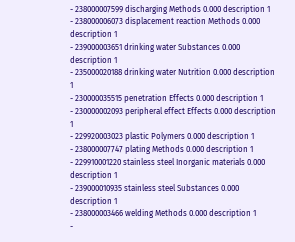- 238000007599 discharging Methods 0.000 description 1
- 238000006073 displacement reaction Methods 0.000 description 1
- 239000003651 drinking water Substances 0.000 description 1
- 235000020188 drinking water Nutrition 0.000 description 1
- 230000035515 penetration Effects 0.000 description 1
- 230000002093 peripheral effect Effects 0.000 description 1
- 229920003023 plastic Polymers 0.000 description 1
- 238000007747 plating Methods 0.000 description 1
- 229910001220 stainless steel Inorganic materials 0.000 description 1
- 239000010935 stainless steel Substances 0.000 description 1
- 238000003466 welding Methods 0.000 description 1
-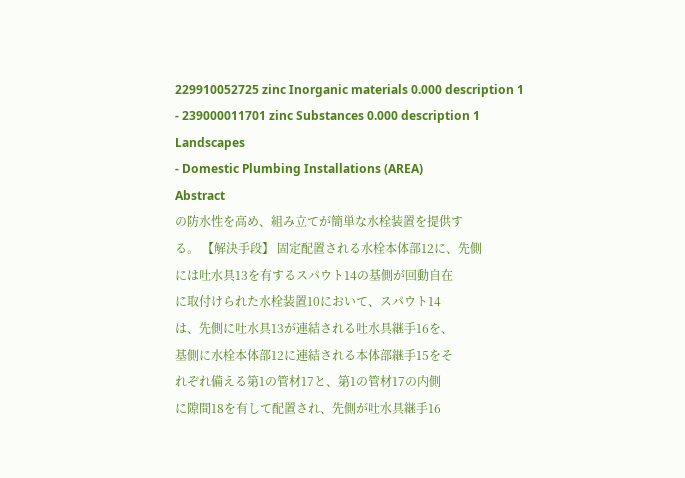229910052725 zinc Inorganic materials 0.000 description 1
- 239000011701 zinc Substances 0.000 description 1
Landscapes
- Domestic Plumbing Installations (AREA)
Abstract
の防水性を高め、組み立てが簡単な水栓装置を提供す
る。 【解決手段】 固定配置される水栓本体部12に、先側
には吐水具13を有するスパウト14の基側が回動自在
に取付けられた水栓装置10において、スパウト14
は、先側に吐水具13が連結される吐水具継手16を、
基側に水栓本体部12に連結される本体部継手15をそ
れぞれ備える第1の管材17と、第1の管材17の内側
に隙間18を有して配置され、先側が吐水具継手16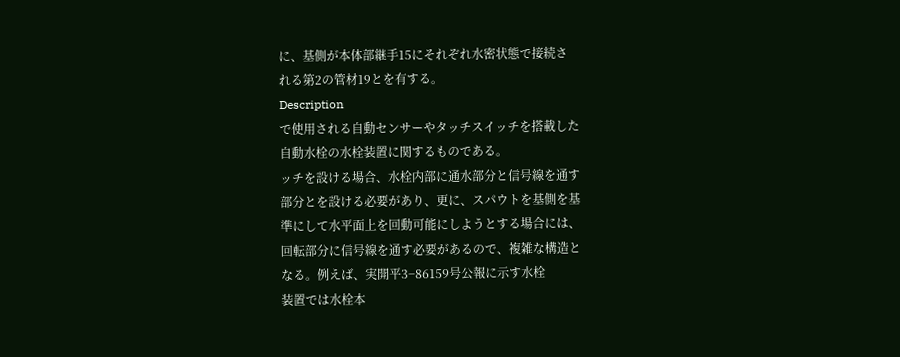に、基側が本体部継手15にそれぞれ水密状態で接続さ
れる第2の管材19とを有する。
Description
で使用される自動センサーやタッチスイッチを搭載した
自動水栓の水栓装置に関するものである。
ッチを設ける場合、水栓内部に通水部分と信号線を通す
部分とを設ける必要があり、更に、スパウトを基側を基
準にして水平面上を回動可能にしようとする場合には、
回転部分に信号線を通す必要があるので、複雑な構造と
なる。例えば、実開平3−86159号公報に示す水栓
装置では水栓本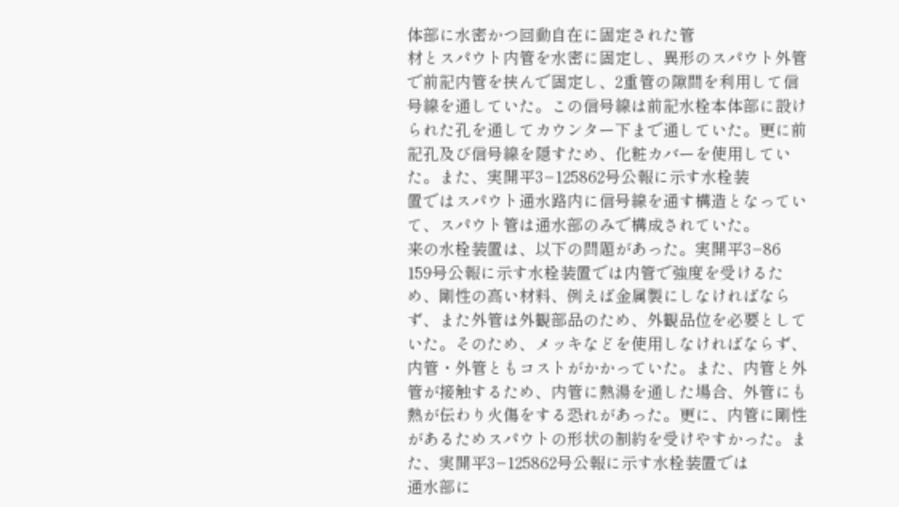体部に水密かつ回動自在に固定された管
材とスパウト内管を水密に固定し、異形のスパウト外管
で前記内管を挟んで固定し、2重管の隙間を利用して信
号線を通していた。この信号線は前記水栓本体部に設け
られた孔を通してカウンター下まで通していた。更に前
記孔及び信号線を隠すため、化粧カバーを使用してい
た。また、実開平3−125862号公報に示す水栓装
置ではスパウト通水路内に信号線を通す構造となってい
て、スパウト管は通水部のみで構成されていた。
来の水栓装置は、以下の問題があった。実開平3−86
159号公報に示す水栓装置では内管で強度を受けるた
め、剛性の高い材料、例えば金属製にしなければなら
ず、また外管は外観部品のため、外観品位を必要として
いた。そのため、メッキなどを使用しなければならず、
内管・外管ともコストがかかっていた。また、内管と外
管が接触するため、内管に熱湯を通した場合、外管にも
熱が伝わり火傷をする恐れがあった。更に、内管に剛性
があるためスパウトの形状の制約を受けやすかった。ま
た、実開平3−125862号公報に示す水栓装置では
通水部に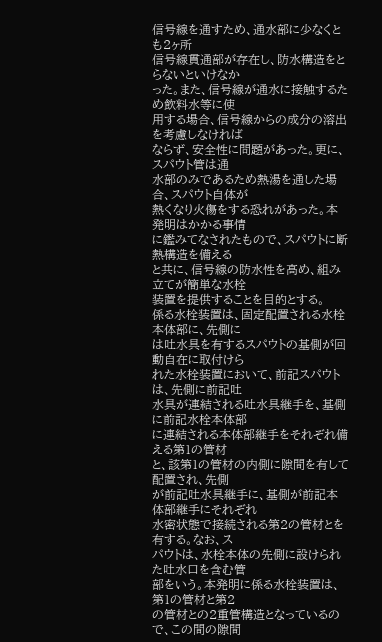信号線を通すため、通水部に少なくとも2ヶ所
信号線貫通部が存在し、防水構造をとらないといけなか
った。また、信号線が通水に接触するため飲料水等に使
用する場合、信号線からの成分の溶出を考慮しなければ
ならず、安全性に問題があった。更に、スパウト管は通
水部のみであるため熱湯を通した場合、スパウト自体が
熱くなり火傷をする恐れがあった。本発明はかかる事情
に鑑みてなされたもので、スパウトに断熱構造を備える
と共に、信号線の防水性を高め、組み立てが簡単な水栓
装置を提供することを目的とする。
係る水栓装置は、固定配置される水栓本体部に、先側に
は吐水具を有するスパウトの基側が回動自在に取付けら
れた水栓装置において、前記スパウトは、先側に前記吐
水具が連結される吐水具継手を、基側に前記水栓本体部
に連結される本体部継手をそれぞれ備える第1の管材
と、該第1の管材の内側に隙間を有して配置され、先側
が前記吐水具継手に、基側が前記本体部継手にそれぞれ
水密状態で接続される第2の管材とを有する。なお、ス
パウトは、水栓本体の先側に設けられた吐水口を含む管
部をいう。本発明に係る水栓装置は、第1の管材と第2
の管材との2重管構造となっているので、この間の隙間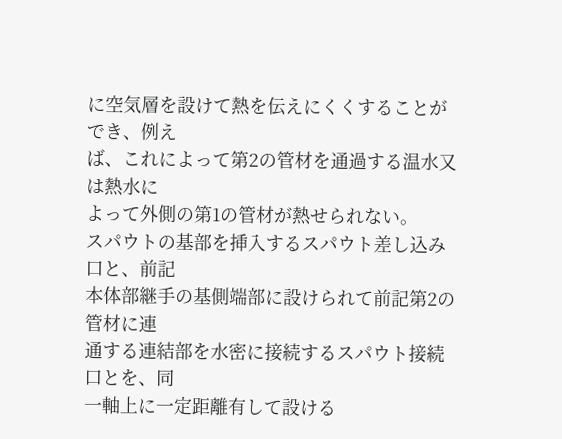に空気層を設けて熱を伝えにくくすることができ、例え
ば、これによって第2の管材を通過する温水又は熱水に
よって外側の第1の管材が熱せられない。
スパウトの基部を挿入するスパウト差し込み口と、前記
本体部継手の基側端部に設けられて前記第2の管材に連
通する連結部を水密に接続するスパウト接続口とを、同
一軸上に一定距離有して設ける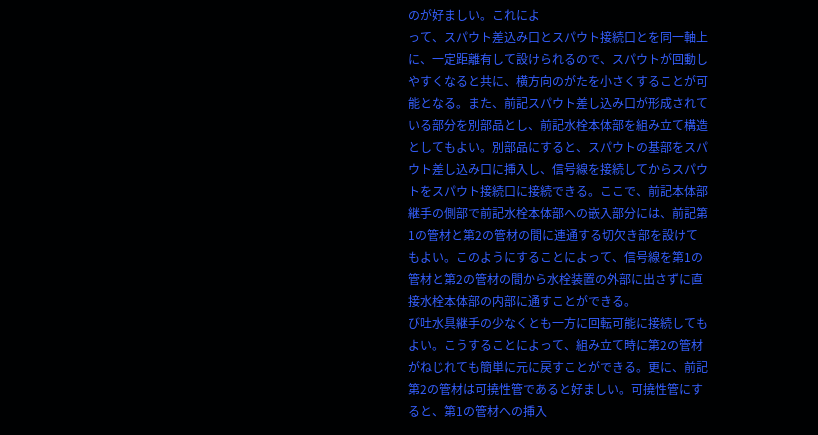のが好ましい。これによ
って、スパウト差込み口とスパウト接続口とを同一軸上
に、一定距離有して設けられるので、スパウトが回動し
やすくなると共に、横方向のがたを小さくすることが可
能となる。また、前記スパウト差し込み口が形成されて
いる部分を別部品とし、前記水栓本体部を組み立て構造
としてもよい。別部品にすると、スパウトの基部をスパ
ウト差し込み口に挿入し、信号線を接続してからスパウ
トをスパウト接続口に接続できる。ここで、前記本体部
継手の側部で前記水栓本体部への嵌入部分には、前記第
1の管材と第2の管材の間に連通する切欠き部を設けて
もよい。このようにすることによって、信号線を第1の
管材と第2の管材の間から水栓装置の外部に出さずに直
接水栓本体部の内部に通すことができる。
び吐水具継手の少なくとも一方に回転可能に接続しても
よい。こうすることによって、組み立て時に第2の管材
がねじれても簡単に元に戻すことができる。更に、前記
第2の管材は可撓性管であると好ましい。可撓性管にす
ると、第1の管材への挿入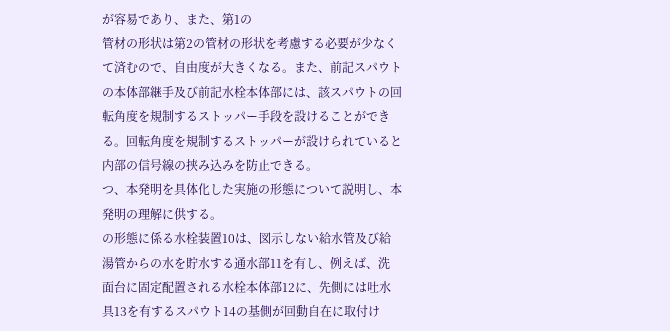が容易であり、また、第1の
管材の形状は第2の管材の形状を考慮する必要が少なく
て済むので、自由度が大きくなる。また、前記スパウト
の本体部継手及び前記水栓本体部には、該スパウトの回
転角度を規制するストッパー手段を設けることができ
る。回転角度を規制するストッパーが設けられていると
内部の信号線の挟み込みを防止できる。
つ、本発明を具体化した実施の形態について説明し、本
発明の理解に供する。
の形態に係る水栓装置10は、図示しない給水管及び給
湯管からの水を貯水する通水部11を有し、例えば、洗
面台に固定配置される水栓本体部12に、先側には吐水
具13を有するスパウト14の基側が回動自在に取付け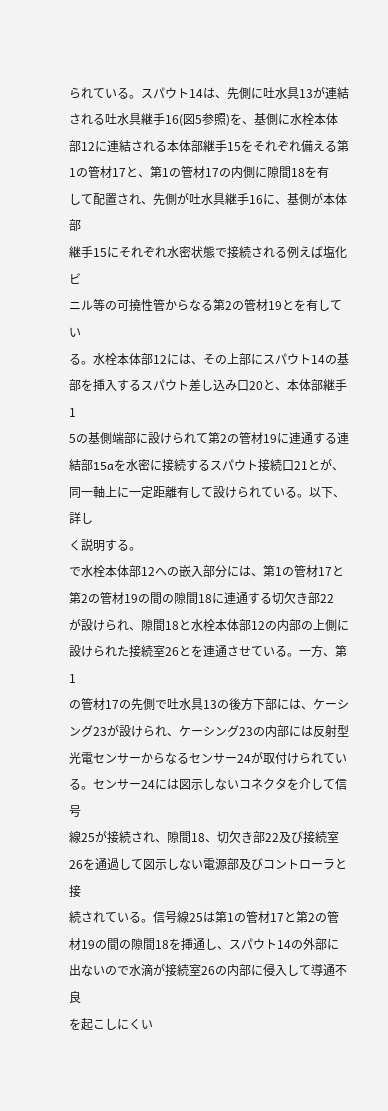られている。スパウト14は、先側に吐水具13が連結
される吐水具継手16(図5参照)を、基側に水栓本体
部12に連結される本体部継手15をそれぞれ備える第
1の管材17と、第1の管材17の内側に隙間18を有
して配置され、先側が吐水具継手16に、基側が本体部
継手15にそれぞれ水密状態で接続される例えば塩化ビ
ニル等の可撓性管からなる第2の管材19とを有してい
る。水栓本体部12には、その上部にスパウト14の基
部を挿入するスパウト差し込み口20と、本体部継手1
5の基側端部に設けられて第2の管材19に連通する連
結部15aを水密に接続するスパウト接続口21とが、
同一軸上に一定距離有して設けられている。以下、詳し
く説明する。
で水栓本体部12への嵌入部分には、第1の管材17と
第2の管材19の間の隙間18に連通する切欠き部22
が設けられ、隙間18と水栓本体部12の内部の上側に
設けられた接続室26とを連通させている。一方、第1
の管材17の先側で吐水具13の後方下部には、ケーシ
ング23が設けられ、ケーシング23の内部には反射型
光電センサーからなるセンサー24が取付けられてい
る。センサー24には図示しないコネクタを介して信号
線25が接続され、隙間18、切欠き部22及び接続室
26を通過して図示しない電源部及びコントローラと接
続されている。信号線25は第1の管材17と第2の管
材19の間の隙間18を挿通し、スパウト14の外部に
出ないので水滴が接続室26の内部に侵入して導通不良
を起こしにくい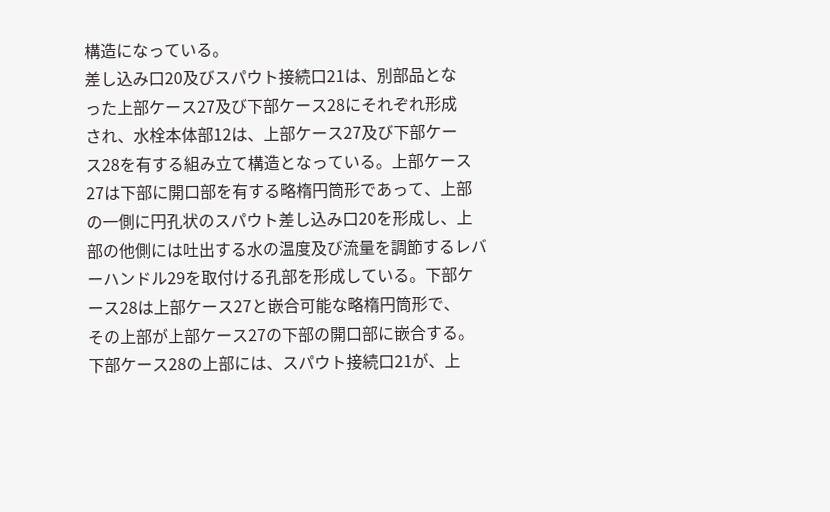構造になっている。
差し込み口20及びスパウト接続口21は、別部品とな
った上部ケース27及び下部ケース28にそれぞれ形成
され、水栓本体部12は、上部ケース27及び下部ケー
ス28を有する組み立て構造となっている。上部ケース
27は下部に開口部を有する略楕円筒形であって、上部
の一側に円孔状のスパウト差し込み口20を形成し、上
部の他側には吐出する水の温度及び流量を調節するレバ
ーハンドル29を取付ける孔部を形成している。下部ケ
ース28は上部ケース27と嵌合可能な略楕円筒形で、
その上部が上部ケース27の下部の開口部に嵌合する。
下部ケース28の上部には、スパウト接続口21が、上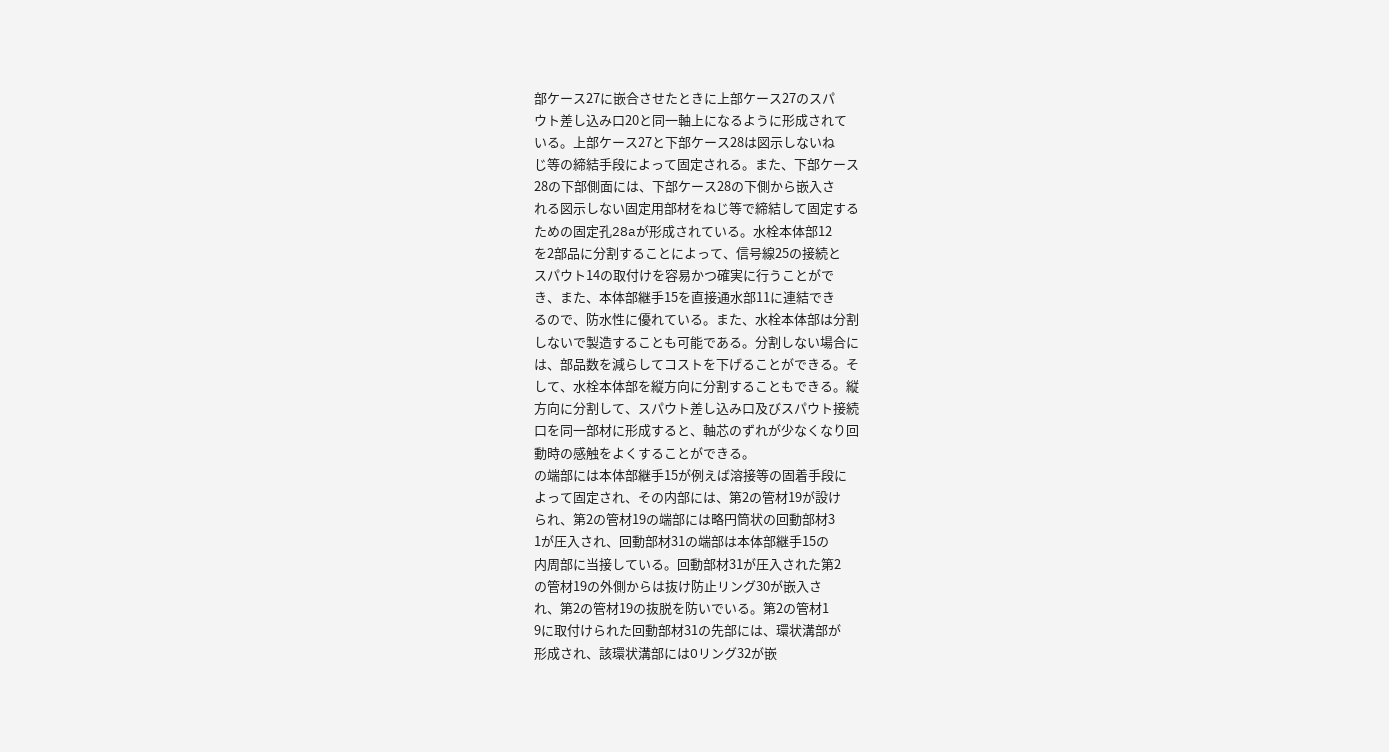部ケース27に嵌合させたときに上部ケース27のスパ
ウト差し込み口20と同一軸上になるように形成されて
いる。上部ケース27と下部ケース28は図示しないね
じ等の締結手段によって固定される。また、下部ケース
28の下部側面には、下部ケース28の下側から嵌入さ
れる図示しない固定用部材をねじ等で締結して固定する
ための固定孔28aが形成されている。水栓本体部12
を2部品に分割することによって、信号線25の接続と
スパウト14の取付けを容易かつ確実に行うことがで
き、また、本体部継手15を直接通水部11に連結でき
るので、防水性に優れている。また、水栓本体部は分割
しないで製造することも可能である。分割しない場合に
は、部品数を減らしてコストを下げることができる。そ
して、水栓本体部を縦方向に分割することもできる。縦
方向に分割して、スパウト差し込み口及びスパウト接続
口を同一部材に形成すると、軸芯のずれが少なくなり回
動時の感触をよくすることができる。
の端部には本体部継手15が例えば溶接等の固着手段に
よって固定され、その内部には、第2の管材19が設け
られ、第2の管材19の端部には略円筒状の回動部材3
1が圧入され、回動部材31の端部は本体部継手15の
内周部に当接している。回動部材31が圧入された第2
の管材19の外側からは抜け防止リング30が嵌入さ
れ、第2の管材19の抜脱を防いでいる。第2の管材1
9に取付けられた回動部材31の先部には、環状溝部が
形成され、該環状溝部にはOリング32が嵌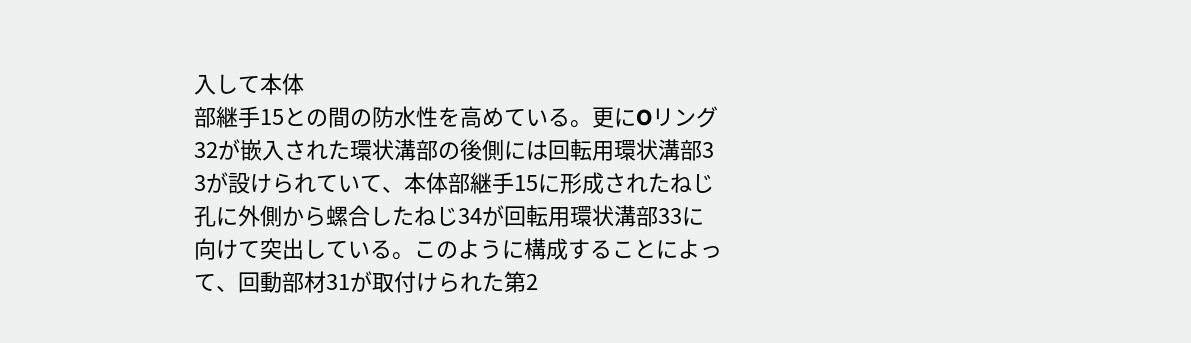入して本体
部継手15との間の防水性を高めている。更にOリング
32が嵌入された環状溝部の後側には回転用環状溝部3
3が設けられていて、本体部継手15に形成されたねじ
孔に外側から螺合したねじ34が回転用環状溝部33に
向けて突出している。このように構成することによっ
て、回動部材31が取付けられた第2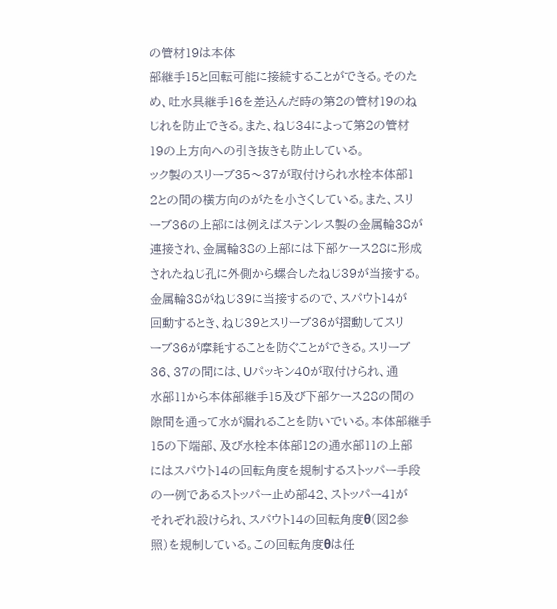の管材19は本体
部継手15と回転可能に接続することができる。そのた
め、吐水具継手16を差込んだ時の第2の管材19のね
じれを防止できる。また、ねじ34によって第2の管材
19の上方向への引き抜きも防止している。
ック製のスリーブ35〜37が取付けられ水栓本体部1
2との間の横方向のがたを小さくしている。また、スリ
ーブ36の上部には例えばステンレス製の金属輪38が
連接され、金属輪38の上部には下部ケース28に形成
されたねじ孔に外側から螺合したねじ39が当接する。
金属輪38がねじ39に当接するので、スパウト14が
回動するとき、ねじ39とスリーブ36が摺動してスリ
ーブ36が摩耗することを防ぐことができる。スリーブ
36、37の間には、Uパッキン40が取付けられ、通
水部11から本体部継手15及び下部ケース28の間の
隙間を通って水が漏れることを防いでいる。本体部継手
15の下端部、及び水栓本体部12の通水部11の上部
にはスパウト14の回転角度を規制するストッパー手段
の一例であるストッパー止め部42、ストッパー41が
それぞれ設けられ、スパウト14の回転角度θ(図2参
照)を規制している。この回転角度θは任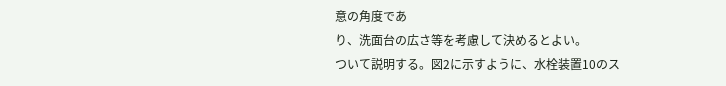意の角度であ
り、洗面台の広さ等を考慮して決めるとよい。
ついて説明する。図2に示すように、水栓装置10のス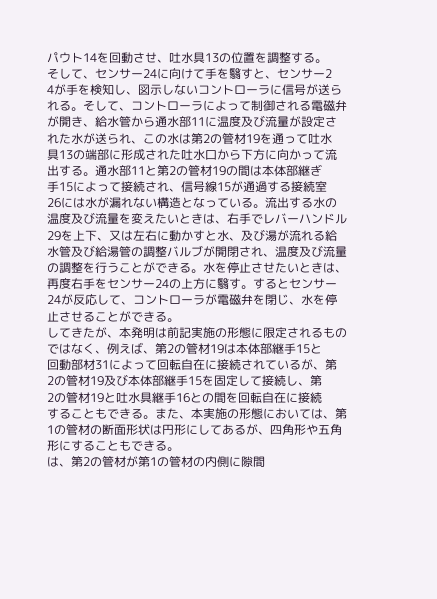パウト14を回動させ、吐水具13の位置を調整する。
そして、センサー24に向けて手を翳すと、センサー2
4が手を検知し、図示しないコントローラに信号が送ら
れる。そして、コントローラによって制御される電磁弁
が開き、給水管から通水部11に温度及び流量が設定さ
れた水が送られ、この水は第2の管材19を通って吐水
具13の端部に形成された吐水口から下方に向かって流
出する。通水部11と第2の管材19の間は本体部継ぎ
手15によって接続され、信号線15が通過する接続室
26には水が漏れない構造となっている。流出する水の
温度及び流量を変えたいときは、右手でレバーハンドル
29を上下、又は左右に動かすと水、及び湯が流れる給
水管及び給湯管の調整バルブが開閉され、温度及び流量
の調整を行うことができる。水を停止させたいときは、
再度右手をセンサー24の上方に翳す。するとセンサー
24が反応して、コントローラが電磁弁を閉じ、水を停
止させることができる。
してきたが、本発明は前記実施の形態に限定されるもの
ではなく、例えば、第2の管材19は本体部継手15と
回動部材31によって回転自在に接続されているが、第
2の管材19及び本体部継手15を固定して接続し、第
2の管材19と吐水具継手16との間を回転自在に接続
することもできる。また、本実施の形態においては、第
1の管材の断面形状は円形にしてあるが、四角形や五角
形にすることもできる。
は、第2の管材が第1の管材の内側に隙間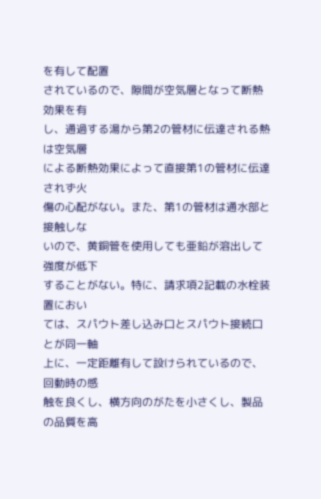を有して配置
されているので、隙間が空気層となって断熱効果を有
し、通過する湯から第2の管材に伝達される熱は空気層
による断熱効果によって直接第1の管材に伝達されず火
傷の心配がない。また、第1の管材は通水部と接触しな
いので、黄銅管を使用しても亜鉛が溶出して強度が低下
することがない。特に、請求項2記載の水栓装置におい
ては、スパウト差し込み口とスパウト接続口とが同一軸
上に、一定距離有して設けられているので、回動時の感
触を良くし、横方向のがたを小さくし、製品の品質を高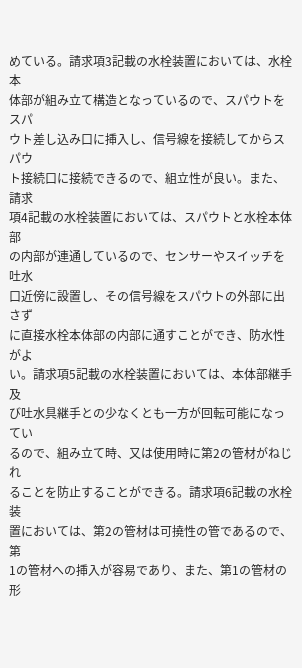めている。請求項3記載の水栓装置においては、水栓本
体部が組み立て構造となっているので、スパウトをスパ
ウト差し込み口に挿入し、信号線を接続してからスパウ
ト接続口に接続できるので、組立性が良い。また、請求
項4記載の水栓装置においては、スパウトと水栓本体部
の内部が連通しているので、センサーやスイッチを吐水
口近傍に設置し、その信号線をスパウトの外部に出さず
に直接水栓本体部の内部に通すことができ、防水性がよ
い。請求項5記載の水栓装置においては、本体部継手及
び吐水具継手との少なくとも一方が回転可能になってい
るので、組み立て時、又は使用時に第2の管材がねじれ
ることを防止することができる。請求項6記載の水栓装
置においては、第2の管材は可撓性の管であるので、第
1の管材への挿入が容易であり、また、第1の管材の形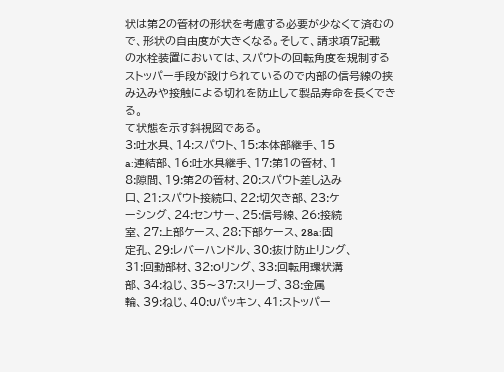状は第2の管材の形状を考慮する必要が少なくて済むの
で、形状の自由度が大きくなる。そして、請求項7記載
の水栓装置においては、スパウトの回転角度を規制する
ストッパー手段が設けられているので内部の信号線の挟
み込みや接触による切れを防止して製品寿命を長くでき
る。
て状態を示す斜視図である。
3:吐水具、14:スパウト、15:本体部継手、15
a:連結部、16:吐水具継手、17:第1の管材、1
8:隙間、19:第2の管材、20:スパウト差し込み
口、21:スパウト接続口、22:切欠き部、23:ケ
ーシング、24:センサー、25:信号線、26:接続
室、27:上部ケース、28:下部ケース、28a:固
定孔、29:レバーハンドル、30:抜け防止リング、
31:回動部材、32:Oリング、33:回転用環状溝
部、34:ねじ、35〜37:スリーブ、38:金属
輪、39:ねじ、40:Uパッキン、41:ストッパー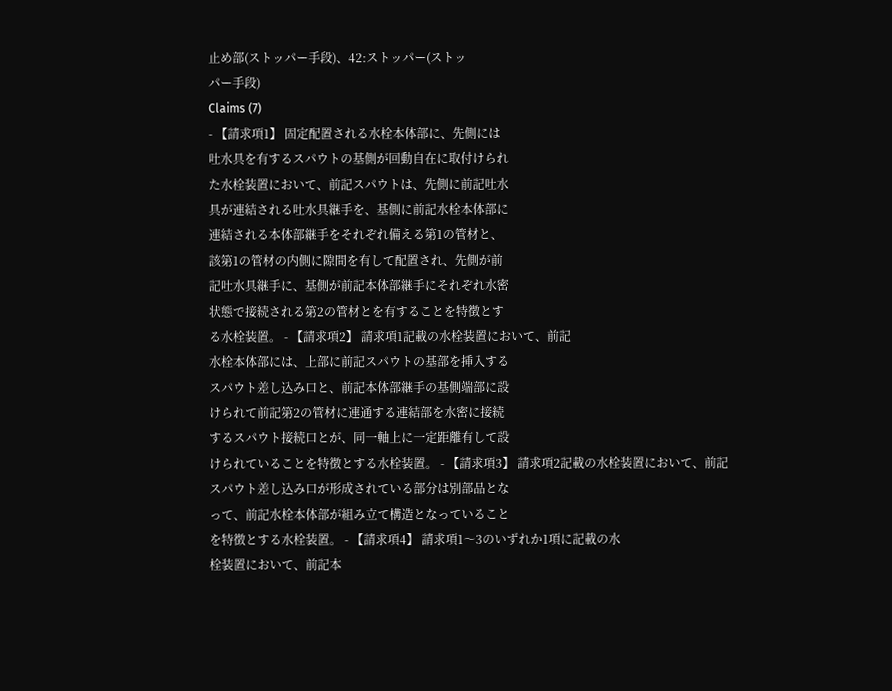止め部(ストッパー手段)、42:ストッパー(ストッ
パー手段)
Claims (7)
- 【請求項1】 固定配置される水栓本体部に、先側には
吐水具を有するスパウトの基側が回動自在に取付けられ
た水栓装置において、前記スパウトは、先側に前記吐水
具が連結される吐水具継手を、基側に前記水栓本体部に
連結される本体部継手をそれぞれ備える第1の管材と、
該第1の管材の内側に隙間を有して配置され、先側が前
記吐水具継手に、基側が前記本体部継手にそれぞれ水密
状態で接続される第2の管材とを有することを特徴とす
る水栓装置。 - 【請求項2】 請求項1記載の水栓装置において、前記
水栓本体部には、上部に前記スパウトの基部を挿入する
スパウト差し込み口と、前記本体部継手の基側端部に設
けられて前記第2の管材に連通する連結部を水密に接続
するスパウト接続口とが、同一軸上に一定距離有して設
けられていることを特徴とする水栓装置。 - 【請求項3】 請求項2記載の水栓装置において、前記
スパウト差し込み口が形成されている部分は別部品とな
って、前記水栓本体部が組み立て構造となっていること
を特徴とする水栓装置。 - 【請求項4】 請求項1〜3のいずれか1項に記載の水
栓装置において、前記本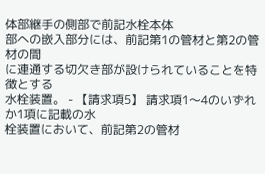体部継手の側部で前記水栓本体
部への嵌入部分には、前記第1の管材と第2の管材の間
に連通する切欠き部が設けられていることを特徴とする
水栓装置。 - 【請求項5】 請求項1〜4のいずれか1項に記載の水
栓装置において、前記第2の管材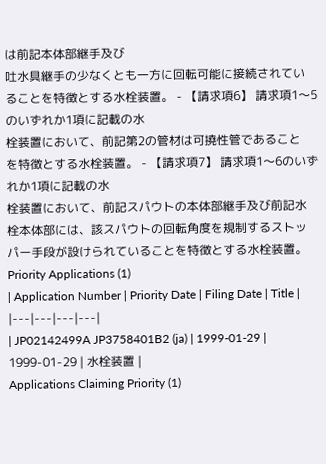は前記本体部継手及び
吐水具継手の少なくとも一方に回転可能に接続されてい
ることを特徴とする水栓装置。 - 【請求項6】 請求項1〜5のいずれか1項に記載の水
栓装置において、前記第2の管材は可撓性管であること
を特徴とする水栓装置。 - 【請求項7】 請求項1〜6のいずれか1項に記載の水
栓装置において、前記スパウトの本体部継手及び前記水
栓本体部には、該スパウトの回転角度を規制するストッ
パー手段が設けられていることを特徴とする水栓装置。
Priority Applications (1)
| Application Number | Priority Date | Filing Date | Title |
|---|---|---|---|
| JP02142499A JP3758401B2 (ja) | 1999-01-29 | 1999-01-29 | 水栓装置 |
Applications Claiming Priority (1)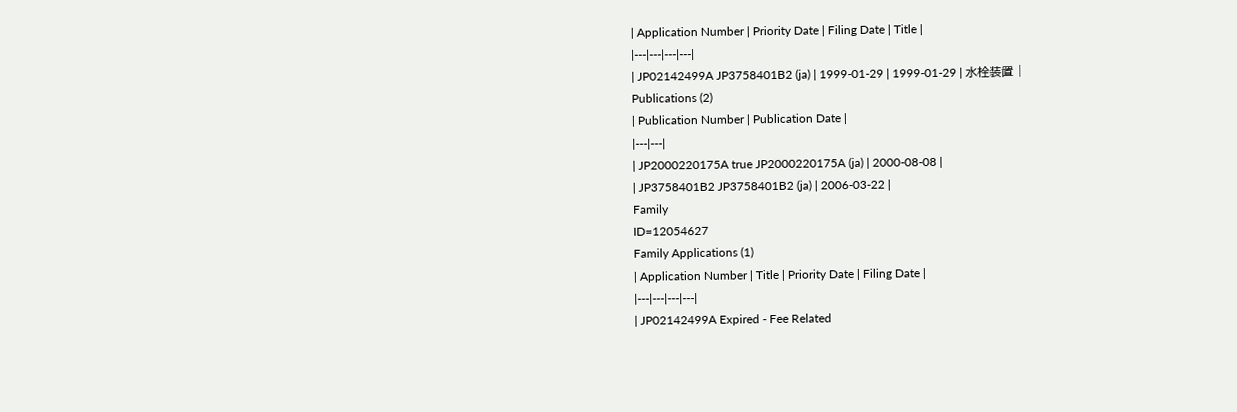| Application Number | Priority Date | Filing Date | Title |
|---|---|---|---|
| JP02142499A JP3758401B2 (ja) | 1999-01-29 | 1999-01-29 | 水栓装置 |
Publications (2)
| Publication Number | Publication Date |
|---|---|
| JP2000220175A true JP2000220175A (ja) | 2000-08-08 |
| JP3758401B2 JP3758401B2 (ja) | 2006-03-22 |
Family
ID=12054627
Family Applications (1)
| Application Number | Title | Priority Date | Filing Date |
|---|---|---|---|
| JP02142499A Expired - Fee Related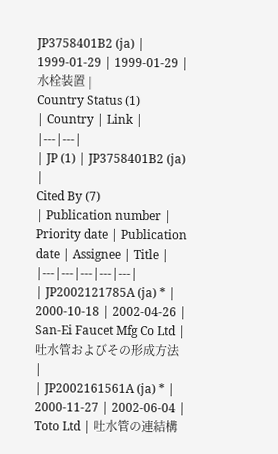JP3758401B2 (ja) | 1999-01-29 | 1999-01-29 | 水栓装置 |
Country Status (1)
| Country | Link |
|---|---|
| JP (1) | JP3758401B2 (ja) |
Cited By (7)
| Publication number | Priority date | Publication date | Assignee | Title |
|---|---|---|---|---|
| JP2002121785A (ja) * | 2000-10-18 | 2002-04-26 | San-Ei Faucet Mfg Co Ltd | 吐水管およびその形成方法 |
| JP2002161561A (ja) * | 2000-11-27 | 2002-06-04 | Toto Ltd | 吐水管の連結構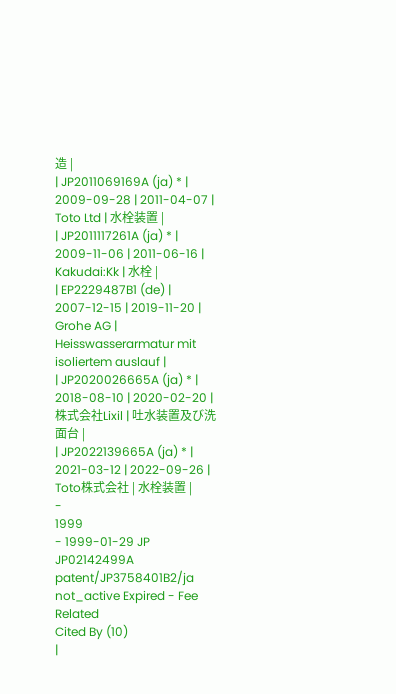造 |
| JP2011069169A (ja) * | 2009-09-28 | 2011-04-07 | Toto Ltd | 水栓装置 |
| JP2011117261A (ja) * | 2009-11-06 | 2011-06-16 | Kakudai:Kk | 水栓 |
| EP2229487B1 (de) | 2007-12-15 | 2019-11-20 | Grohe AG | Heisswasserarmatur mit isoliertem auslauf |
| JP2020026665A (ja) * | 2018-08-10 | 2020-02-20 | 株式会社Lixil | 吐水装置及び洗面台 |
| JP2022139665A (ja) * | 2021-03-12 | 2022-09-26 | Toto株式会社 | 水栓装置 |
-
1999
- 1999-01-29 JP JP02142499A patent/JP3758401B2/ja not_active Expired - Fee Related
Cited By (10)
|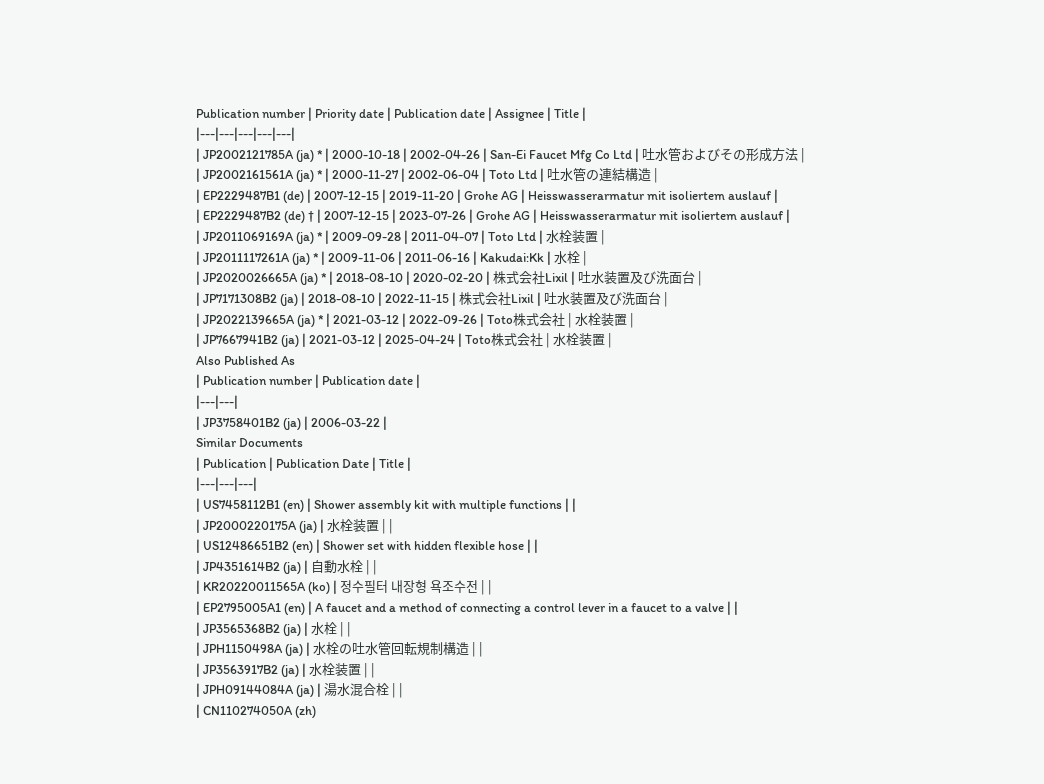Publication number | Priority date | Publication date | Assignee | Title |
|---|---|---|---|---|
| JP2002121785A (ja) * | 2000-10-18 | 2002-04-26 | San-Ei Faucet Mfg Co Ltd | 吐水管およびその形成方法 |
| JP2002161561A (ja) * | 2000-11-27 | 2002-06-04 | Toto Ltd | 吐水管の連結構造 |
| EP2229487B1 (de) | 2007-12-15 | 2019-11-20 | Grohe AG | Heisswasserarmatur mit isoliertem auslauf |
| EP2229487B2 (de) † | 2007-12-15 | 2023-07-26 | Grohe AG | Heisswasserarmatur mit isoliertem auslauf |
| JP2011069169A (ja) * | 2009-09-28 | 2011-04-07 | Toto Ltd | 水栓装置 |
| JP2011117261A (ja) * | 2009-11-06 | 2011-06-16 | Kakudai:Kk | 水栓 |
| JP2020026665A (ja) * | 2018-08-10 | 2020-02-20 | 株式会社Lixil | 吐水装置及び洗面台 |
| JP7171308B2 (ja) | 2018-08-10 | 2022-11-15 | 株式会社Lixil | 吐水装置及び洗面台 |
| JP2022139665A (ja) * | 2021-03-12 | 2022-09-26 | Toto株式会社 | 水栓装置 |
| JP7667941B2 (ja) | 2021-03-12 | 2025-04-24 | Toto株式会社 | 水栓装置 |
Also Published As
| Publication number | Publication date |
|---|---|
| JP3758401B2 (ja) | 2006-03-22 |
Similar Documents
| Publication | Publication Date | Title |
|---|---|---|
| US7458112B1 (en) | Shower assembly kit with multiple functions | |
| JP2000220175A (ja) | 水栓装置 | |
| US12486651B2 (en) | Shower set with hidden flexible hose | |
| JP4351614B2 (ja) | 自動水栓 | |
| KR20220011565A (ko) | 정수필터 내장형 욕조수전 | |
| EP2795005A1 (en) | A faucet and a method of connecting a control lever in a faucet to a valve | |
| JP3565368B2 (ja) | 水栓 | |
| JPH1150498A (ja) | 水栓の吐水管回転規制構造 | |
| JP3563917B2 (ja) | 水栓装置 | |
| JPH09144084A (ja) | 湯水混合栓 | |
| CN110274050A (zh)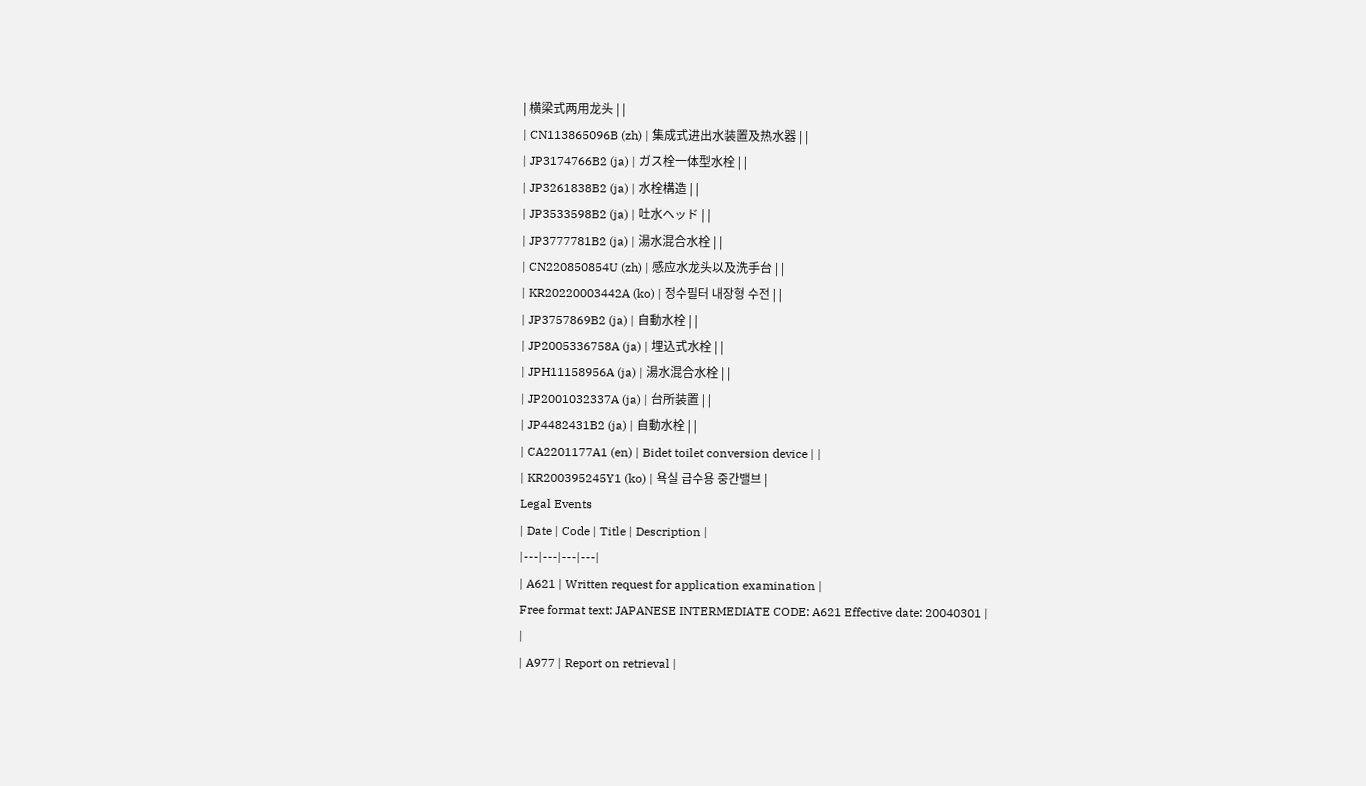| 横梁式两用龙头 | |
| CN113865096B (zh) | 集成式进出水装置及热水器 | |
| JP3174766B2 (ja) | ガス栓一体型水栓 | |
| JP3261838B2 (ja) | 水栓構造 | |
| JP3533598B2 (ja) | 吐水ヘッド | |
| JP3777781B2 (ja) | 湯水混合水栓 | |
| CN220850854U (zh) | 感应水龙头以及洗手台 | |
| KR20220003442A (ko) | 정수필터 내장형 수전 | |
| JP3757869B2 (ja) | 自動水栓 | |
| JP2005336758A (ja) | 埋込式水栓 | |
| JPH11158956A (ja) | 湯水混合水栓 | |
| JP2001032337A (ja) | 台所装置 | |
| JP4482431B2 (ja) | 自動水栓 | |
| CA2201177A1 (en) | Bidet toilet conversion device | |
| KR200395245Y1 (ko) | 욕실 급수용 중간밸브 |
Legal Events
| Date | Code | Title | Description |
|---|---|---|---|
| A621 | Written request for application examination |
Free format text: JAPANESE INTERMEDIATE CODE: A621 Effective date: 20040301 |
|
| A977 | Report on retrieval |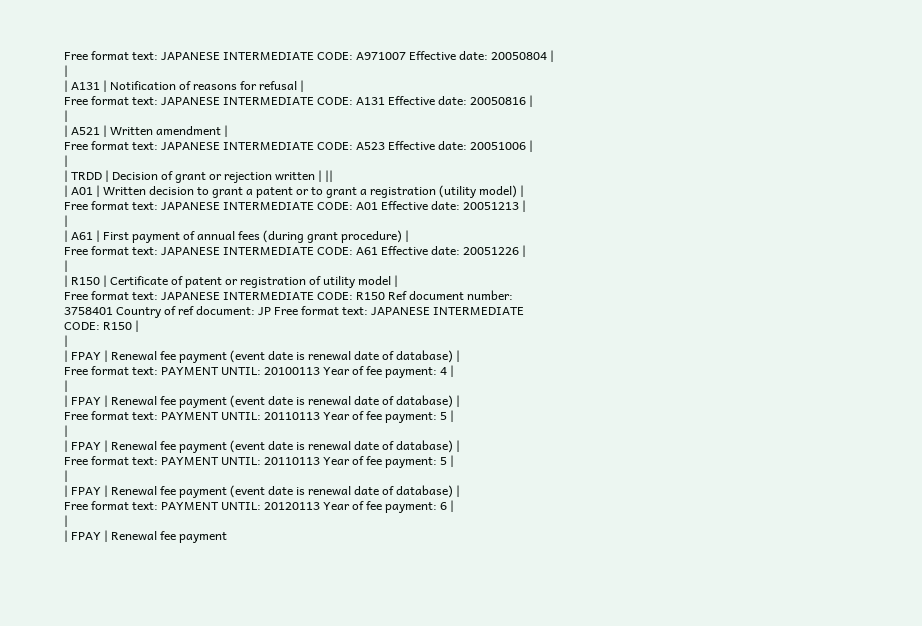Free format text: JAPANESE INTERMEDIATE CODE: A971007 Effective date: 20050804 |
|
| A131 | Notification of reasons for refusal |
Free format text: JAPANESE INTERMEDIATE CODE: A131 Effective date: 20050816 |
|
| A521 | Written amendment |
Free format text: JAPANESE INTERMEDIATE CODE: A523 Effective date: 20051006 |
|
| TRDD | Decision of grant or rejection written | ||
| A01 | Written decision to grant a patent or to grant a registration (utility model) |
Free format text: JAPANESE INTERMEDIATE CODE: A01 Effective date: 20051213 |
|
| A61 | First payment of annual fees (during grant procedure) |
Free format text: JAPANESE INTERMEDIATE CODE: A61 Effective date: 20051226 |
|
| R150 | Certificate of patent or registration of utility model |
Free format text: JAPANESE INTERMEDIATE CODE: R150 Ref document number: 3758401 Country of ref document: JP Free format text: JAPANESE INTERMEDIATE CODE: R150 |
|
| FPAY | Renewal fee payment (event date is renewal date of database) |
Free format text: PAYMENT UNTIL: 20100113 Year of fee payment: 4 |
|
| FPAY | Renewal fee payment (event date is renewal date of database) |
Free format text: PAYMENT UNTIL: 20110113 Year of fee payment: 5 |
|
| FPAY | Renewal fee payment (event date is renewal date of database) |
Free format text: PAYMENT UNTIL: 20110113 Year of fee payment: 5 |
|
| FPAY | Renewal fee payment (event date is renewal date of database) |
Free format text: PAYMENT UNTIL: 20120113 Year of fee payment: 6 |
|
| FPAY | Renewal fee payment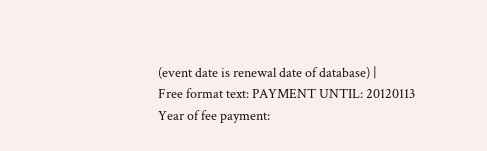(event date is renewal date of database) |
Free format text: PAYMENT UNTIL: 20120113 Year of fee payment: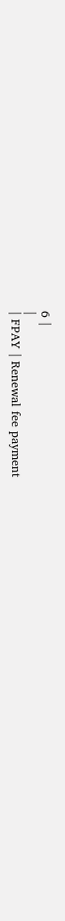6 |
|
| FPAY | Renewal fee payment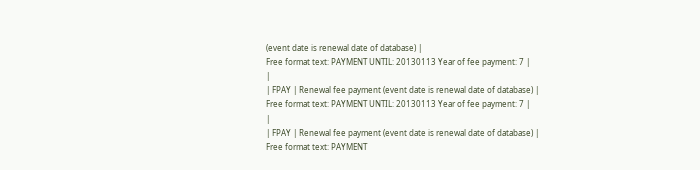(event date is renewal date of database) |
Free format text: PAYMENT UNTIL: 20130113 Year of fee payment: 7 |
|
| FPAY | Renewal fee payment (event date is renewal date of database) |
Free format text: PAYMENT UNTIL: 20130113 Year of fee payment: 7 |
|
| FPAY | Renewal fee payment (event date is renewal date of database) |
Free format text: PAYMENT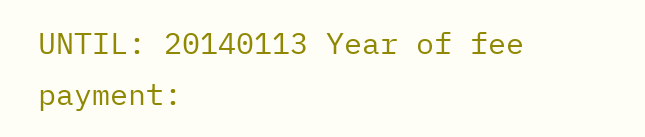UNTIL: 20140113 Year of fee payment: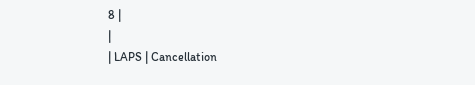8 |
|
| LAPS | Cancellation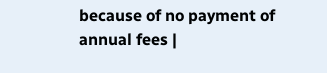because of no payment of annual fees |